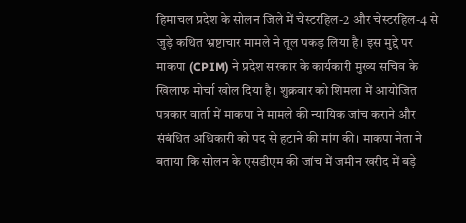हिमाचल प्रदेश के सोलन जिले में चेस्टरहिल-2 और चेस्टरहिल-4 से जुड़े कथित भ्रष्टाचार मामले ने तूल पकड़ लिया है। इस मुद्दे पर माकपा (CPIM) ने प्रदेश सरकार के कार्यकारी मुख्य सचिव के खिलाफ मोर्चा खोल दिया है। शुक्रवार को शिमला में आयोजित पत्रकार वार्ता में माकपा ने मामले की न्यायिक जांच कराने और संबंधित अधिकारी को पद से हटाने की मांग की। माकपा नेता ने बताया कि सोलन के एसडीएम की जांच में जमीन खरीद में बड़े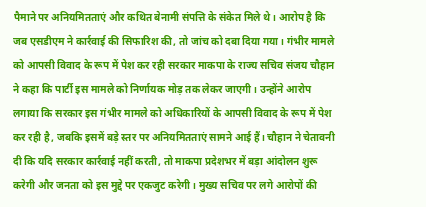पैमाने पर अनियमितताएं और कथित बेनामी संपत्ति के संकेत मिले थे। आरोप है कि जब एसडीएम ने कार्रवाई की सिफारिश की, तो जांच को दबा दिया गया। गंभीर मामले को आपसी विवाद के रूप में पेश कर रही सरकार माकपा के राज्य सचिव संजय चौहान ने कहा कि पार्टी इस मामले को निर्णायक मोड़ तक लेकर जाएगी। उन्होंने आरोप लगाया कि सरकार इस गंभीर मामले को अधिकारियों के आपसी विवाद के रूप में पेश कर रही है, जबकि इसमें बड़े स्तर पर अनियमितताएं सामने आई हैं। चौहान ने चेतावनी दी कि यदि सरकार कार्रवाई नहीं करती, तो माकपा प्रदेशभर में बड़ा आंदोलन शुरू करेगी और जनता को इस मुद्दे पर एकजुट करेगी। मुख्य सचिव पर लगे आरोपों की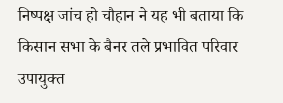निष्पक्ष जांच हो चौहान ने यह भी बताया कि किसान सभा के बैनर तले प्रभावित परिवार उपायुक्त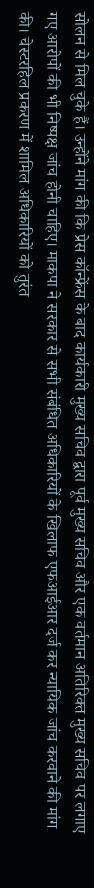सोलन से मिल चुके हैं। उन्होंने मांग की कि प्रेस कॉन्फ्रेंस के बाद कार्यकारी मुख्य सचिव द्वारा पूर्व मुख्य सचिव और एक वर्तमान अतिरिक्त मुख्य सचिव पर लगाए गए आरोपों की भी निष्पक्ष जांच होनी चाहिए। माकपा ने सरकार से सभी संबंधित अधिकारियों के खिलाफ एफआईआर दर्ज कर न्यायिक जांच करवाने की मांग की। चेस्टरहिल प्रकरण में शामिल अधिकारियों को तुरंत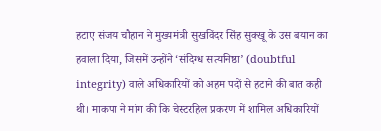हटाए संजय चौहान ने मुख्यमंत्री सुखविंदर सिंह सुक्खू के उस बयान का हवाला दिया, जिसमें उन्होंने ‘संदिग्ध सत्यनिष्ठा’ (doubtful integrity) वाले अधिकारियों को अहम पदों से हटाने की बात कही थी। माकपा ने मांग की कि चेस्टरहिल प्रकरण में शामिल अधिकारियों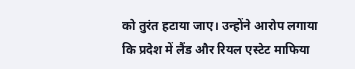को तुरंत हटाया जाए। उन्होंने आरोप लगाया कि प्रदेश में लैंड और रियल एस्टेट माफिया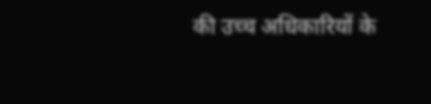की उच्च अधिकारियों के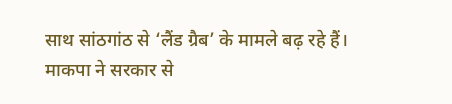साथ सांठगांठ से ‘लैंड ग्रैब’ के मामले बढ़ रहे हैं। माकपा ने सरकार से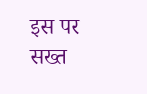इस पर सख्त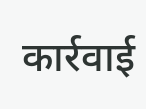कार्रवाई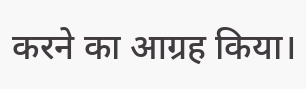करने का आग्रह किया।